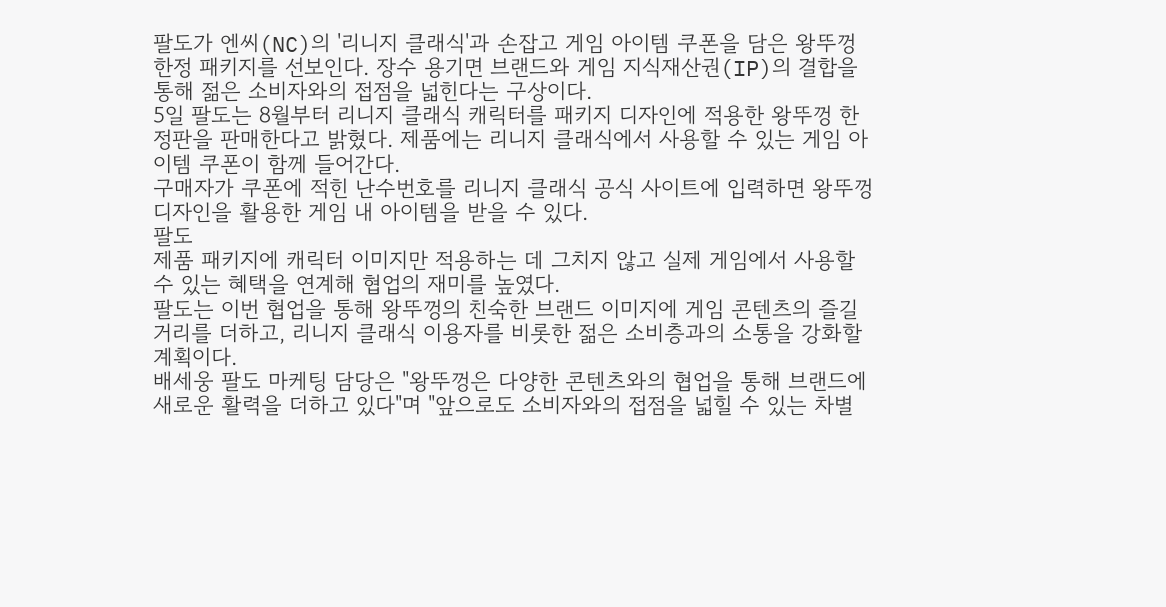팔도가 엔씨(NC)의 '리니지 클래식'과 손잡고 게임 아이템 쿠폰을 담은 왕뚜껑 한정 패키지를 선보인다. 장수 용기면 브랜드와 게임 지식재산권(IP)의 결합을 통해 젊은 소비자와의 접점을 넓힌다는 구상이다.
5일 팔도는 8월부터 리니지 클래식 캐릭터를 패키지 디자인에 적용한 왕뚜껑 한정판을 판매한다고 밝혔다. 제품에는 리니지 클래식에서 사용할 수 있는 게임 아이템 쿠폰이 함께 들어간다.
구매자가 쿠폰에 적힌 난수번호를 리니지 클래식 공식 사이트에 입력하면 왕뚜껑 디자인을 활용한 게임 내 아이템을 받을 수 있다.
팔도
제품 패키지에 캐릭터 이미지만 적용하는 데 그치지 않고 실제 게임에서 사용할 수 있는 혜택을 연계해 협업의 재미를 높였다.
팔도는 이번 협업을 통해 왕뚜껑의 친숙한 브랜드 이미지에 게임 콘텐츠의 즐길 거리를 더하고, 리니지 클래식 이용자를 비롯한 젊은 소비층과의 소통을 강화할 계획이다.
배세웅 팔도 마케팅 담당은 "왕뚜껑은 다양한 콘텐츠와의 협업을 통해 브랜드에 새로운 활력을 더하고 있다"며 "앞으로도 소비자와의 접점을 넓힐 수 있는 차별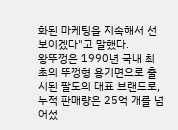화된 마케팅을 지속해서 선보이겠다"고 말했다.
왕뚜껑은 1990년 국내 최초의 뚜껑형 용기면으로 출시된 팔도의 대표 브랜드로, 누적 판매량은 25억 개를 넘어섰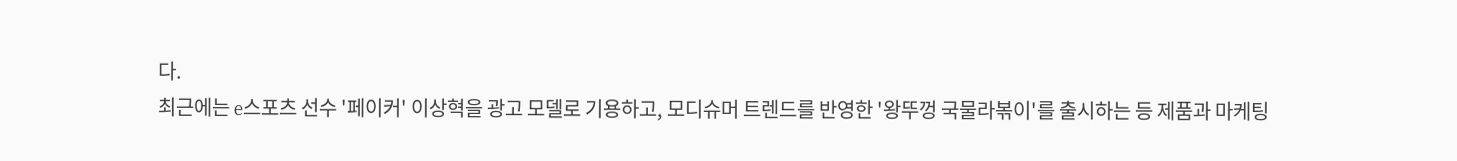다.
최근에는 e스포츠 선수 '페이커' 이상혁을 광고 모델로 기용하고, 모디슈머 트렌드를 반영한 '왕뚜껑 국물라볶이'를 출시하는 등 제품과 마케팅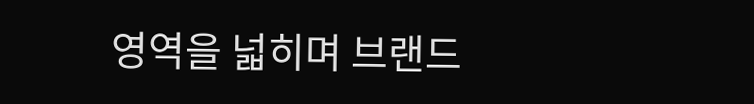영역을 넓히며 브랜드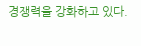경쟁력을 강화하고 있다.